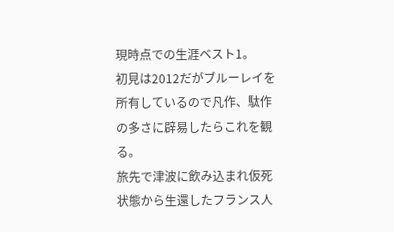現時点での生涯ベスト1。
初見は2012だがブルーレイを所有しているので凡作、駄作の多さに辟易したらこれを観る。
旅先で津波に飲み込まれ仮死状態から生還したフランス人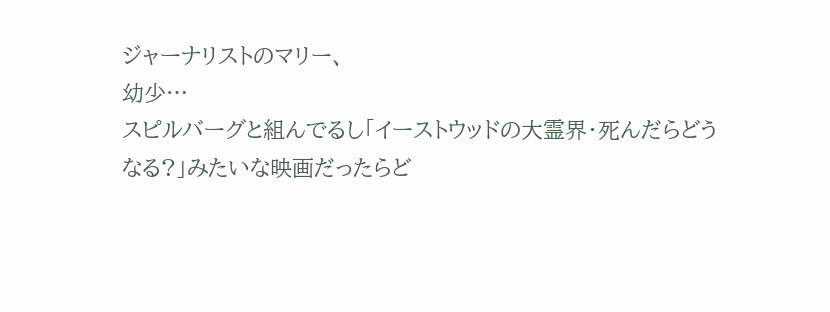ジャーナリストのマリー、
幼少…
スピルバーグと組んでるし「イーストウッドの大霊界・死んだらどうなる?」みたいな映画だったらど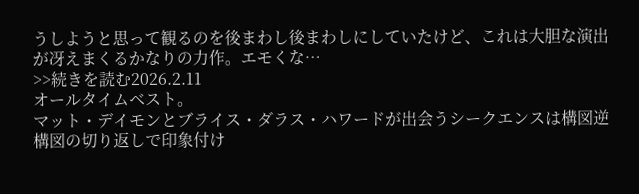うしようと思って観るのを後まわし後まわしにしていたけど、これは大胆な演出が冴えまくるかなりの力作。エモくな…
>>続きを読む2026.2.11
オールタイムベスト。
マット・デイモンとブライス・ダラス・ハワードが出会うシークエンスは構図逆構図の切り返しで印象付け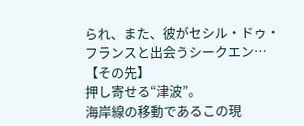られ、また、彼がセシル・ドゥ・フランスと出会うシークエン…
【その先】
押し寄せる“津波”。
海岸線の移動であるこの現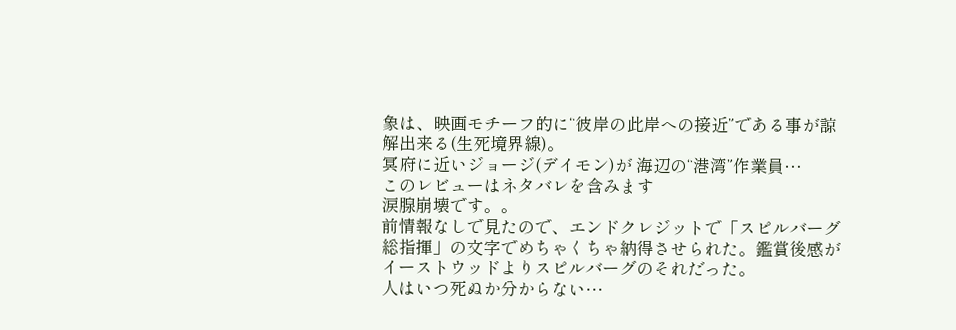象は、映画モチーフ的に“彼岸の此岸への接近”である事が諒解出来る(生死境界線)。
冥府に近いジョージ(デイモン)が 海辺の“港湾”作業員…
このレビューはネタバレを含みます
涙腺崩壊です。。
前情報なしで見たので、エンドクレジットで「スピルバーグ総指揮」の文字でめちゃくちゃ納得させられた。鑑賞後感がイーストウッドよりスピルバーグのそれだった。
人はいつ死ぬか分からない…